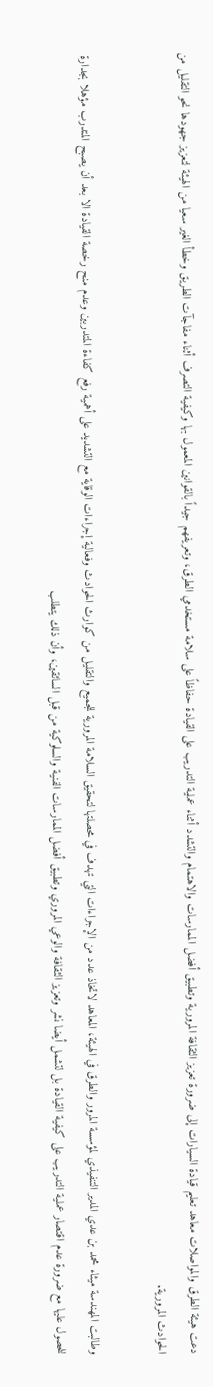دعت هيئة الطرق والمواصلات معاهد تعليم قيادة السيارات إلى ضرورة تعزيز الثقافة المرورية وتطبيق أفضل الممارسات والاهتمام والتشدد أثناء عملية التدريب على القيادة حفاظاً على سلامة مستخدمي الطرق، وتعريفهم جيداً بالقوانين المعمول بها وكيفية التصرف أثناء مفاجآت الطريق وخطأ الغير سعيا من الهيئة لتعزيز جهودها نحو التقليل من الحوادث المرورية.

وطالبت المهندسة ميثاء محمد بن عدي المدير التنفيذي لمؤسسة المرور والطرق في الهيئة، المعاهد لاتخاذ عدد من الإجراءات التي تهدف في محصلتها لتحقيق السلامة المرورية للجميع والتقليل من كوارث الحوادث وفعالية إجراءات الوقاية مع التشديد على أهمية رفع كفاءة المتدربين وعدم منح رخصة القيادة الا بعد أن يصبح المتدرب مؤهلا بجدارة للحصول عليها مع ضرورة عدم اقتصار عملية التدريب على كيفية القيادة بل لتشمل أيضا نشر وتعزيز الثقافة والوعي المروري وتطبيق أفضل الممارسات الفنية والسلوكية من قبل السائقين، وأن ذلك يتطلب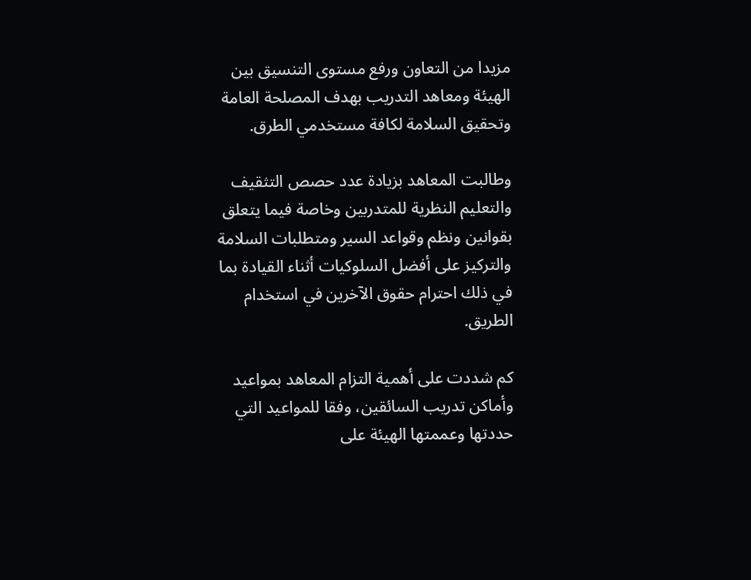مزيدا من التعاون ورفع مستوى التنسيق بين الهيئة ومعاهد التدريب بهدف المصلحة العامة وتحقيق السلامة لكافة مستخدمي الطرق.

وطالبت المعاهد بزيادة عدد حصص التثقيف والتعليم النظرية للمتدربين وخاصة فيما يتعلق بقوانين ونظم وقواعد السير ومتطلبات السلامة والتركيز على أفضل السلوكيات أثناء القيادة بما في ذلك احترام حقوق الآخرين في استخدام الطريق.

كم شددت على أهمية التزام المعاهد بمواعيد وأماكن تدريب السائقين، وفقا للمواعيد التي حددتها وعممتها الهيئة على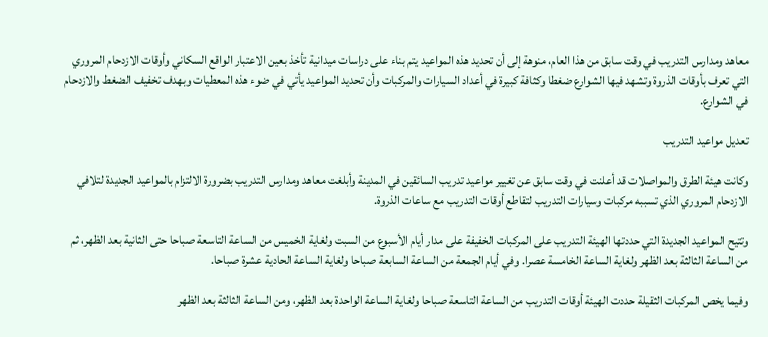معاهد ومدارس التدريب في وقت سابق من هذا العام، منوهة إلى أن تحديد هذه المواعيد يتم بناء على دراسات ميدانية تأخذ بعين الاعتبار الواقع السكاني وأوقات الازدحام المروري التي تعرف بأوقات الذروة وتشهد فيها الشوارع ضغطا وكثافة كبيرة في أعداد السيارات والمركبات وأن تحديد المواعيد يأتي في ضوء هذه المعطيات وبهدف تخفيف الضغط والازدحام في الشوارع.

تعديل مواعيد التدريب

وكانت هيئة الطرق والمواصلات قد أعلنت في وقت سابق عن تغيير مواعيد تدريب السائقين في المدينة وأبلغت معاهد ومدارس التدريب بضرورة الالتزام بالمواعيد الجديدة لتلافي الازدحام المروري الذي تسببه مركبات وسيارات التدريب لتقاطع أوقات التدريب مع ساعات الذروة.

وتتيح المواعيد الجديدة التي حددتها الهيئة التدريب على المركبات الخفيفة على مدار أيام الأسبوع من السبت ولغاية الخميس من الساعة التاسعة صباحا حتى الثانية بعد الظهر، ثم من الساعة الثالثة بعد الظهر ولغاية الساعة الخامسة عصرا. وفي أيام الجمعة من الساعة السابعة صباحا ولغاية الساعة الحادية عشرة صباحا.

وفيما يخص المركبات الثقيلة حددت الهيئة أوقات التدريب من الساعة التاسعة صباحا ولغاية الساعة الواحدة بعد الظهر، ومن الساعة الثالثة بعد الظهر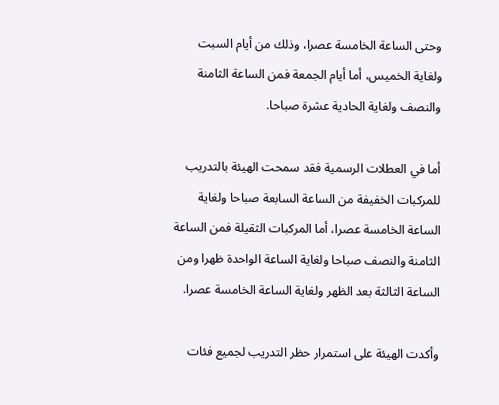وحتى الساعة الخامسة عصرا، وذلك من أيام السبت ولغاية الخميس، أما أيام الجمعة فمن الساعة الثامنة والنصف ولغاية الحادية عشرة صباحا.

أما في العطلات الرسمية فقد سمحت الهيئة بالتدريب للمركبات الخفيفة من الساعة السابعة صباحا ولغاية الساعة الخامسة عصرا، أما المركبات الثقيلة فمن الساعة الثامنة والنصف صباحا ولغاية الساعة الواحدة ظهرا ومن الساعة الثالثة بعد الظهر ولغاية الساعة الخامسة عصرا.

وأكدت الهيئة على استمرار حظر التدريب لجميع فئات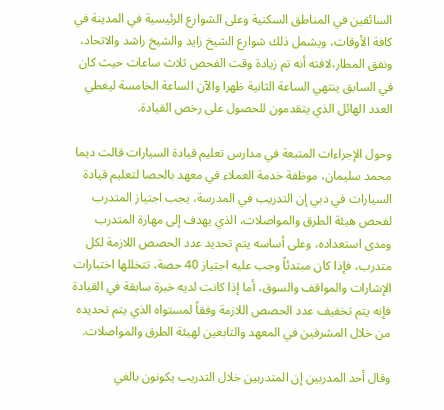السائقين في المناطق السكنية وعلى الشوارع الرئيسية في المدينة في كافة الأوقات، ويشمل ذلك شوارع الشيخ زايد والشيخ راشد والاتحاد، ونفق المطار،لافته أنه تم زيادة وقت الفحص ثلاث ساعات حيث كان في السابق ينتهي الساعة الثانية ظهرا والآن الساعة الخامسة ليغطي العدد الهائل الذي يتقدمون للحصول على رخص القيادة.

وحول الإجراءات المتبعة في مدارس تعليم قيادة السيارات قالت ديما محمد سليمان، موظفة خدمة العملاء في معهد بالحصا لتعليم قيادة السيارات في دبي إن التدريب في المدرسة، يجب اجتياز المتدرب لفحص هيئة الطرق والمواصلات، الذي يهدف إلى مهارة المتدرب ومدى استعداده، وعلى أساسه يتم تحديد عدد الحصص اللازمة لكل متدرب، فإذا كان مبتدئاً وجب عليه اجتياز 40 حصة، تتخللها اختبارات الإشارات والمواقف والسوق، أما إذا كانت لديه خبرة سابقة في القيادة فإنه يتم تخفيف عدد الحصص اللازمة وفقاً لمستواه الذي يتم تحديده من خلال المشرفين في المعهد والتابعين لهيئة الطرق والمواصلات.

وقال أحد المدربين إن المتدربين خلال التدريب يكونون بالغي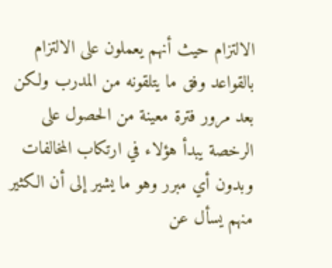الالتزام حيث أنهم يعملون على الالتزام بالقواعد وفق ما يتلقونه من المدرب ولكن بعد مرور فترة معينة من الحصول على الرخصة يبدأ هؤلاء في ارتكاب المخالفات وبدون أي مبرر وهو ما يشير إلى أن الكثير منهم يسأل عن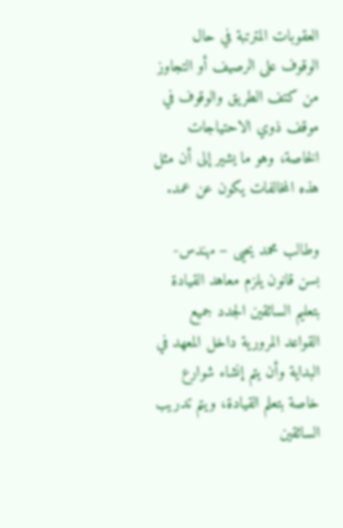العقوبات المترتبة في حال الوقوف على الرصيف أو التجاوز من كتف الطريق والوقوف في موقف ذوي الاحتياجات الخاصة، وهو ما يشير إلى أن مثل هذه المخالفات يكون عن عمد.

وطالب محمد يحيى – مهندس- بسن قانون يلزم معاهد القيادة بتعليم السائقين الجدد جميع القواعد المرورية داخل المعهد في البداية وأن يتم إنشاء شوارع خاصة بتعلم القيادة، ويتم تدريب السائقين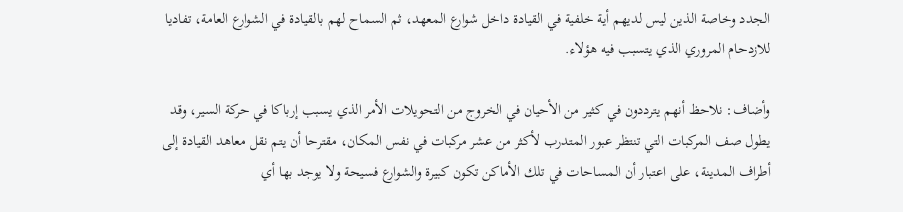الجدد وخاصة الذين ليس لديهم أية خلفية في القيادة داخل شوارع المعهد، ثم السماح لهم بالقيادة في الشوارع العامة، تفاديا للازدحام المروري الذي يتسبب فيه هؤلاء.

وأضاف: نلاحظ أنهم يترددون في كثير من الأحيان في الخروج من التحويلات الأمر الذي يسبب إرباكا في حركة السير، وقد يطول صف المركبات التي تنتظر عبور المتدرب لأكثر من عشر مركبات في نفس المكان، مقترحا أن يتم نقل معاهد القيادة إلى أطراف المدينة، على اعتبار أن المساحات في تلك الأماكن تكون كبيرة والشوارع فسيحة ولا يوجد بها أي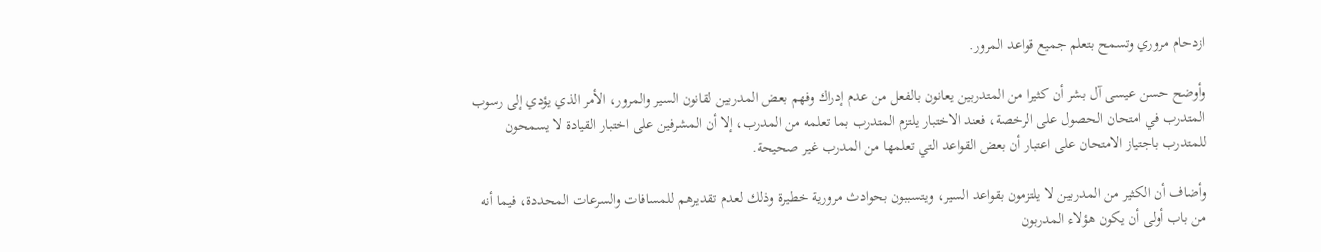ازدحام مروري وتسمح بتعلم جميع قواعد المرور.

وأوضح حسن عيسى آل بشر أن كثيرا من المتدربين يعانون بالفعل من عدم إدراك وفهم بعض المدربين لقانون السير والمرور، الأمر الذي يؤدي إلى رسوب المتدرب في امتحان الحصول على الرخصة، فعند الاختبار يلتزم المتدرب بما تعلمه من المدرب، إلا أن المشرفين على اختبار القيادة لا يسمحون للمتدرب باجتياز الامتحان على اعتبار أن بعض القواعد التي تعلمها من المدرب غير صحيحة.

وأضاف أن الكثير من المدربين لا يلتزمون بقواعد السير، ويتسببون بحوادث مرورية خطيرة وذلك لعدم تقديرهم للمسافات والسرعات المحددة، فيما أنه من باب أولى أن يكون هؤلاء المدربون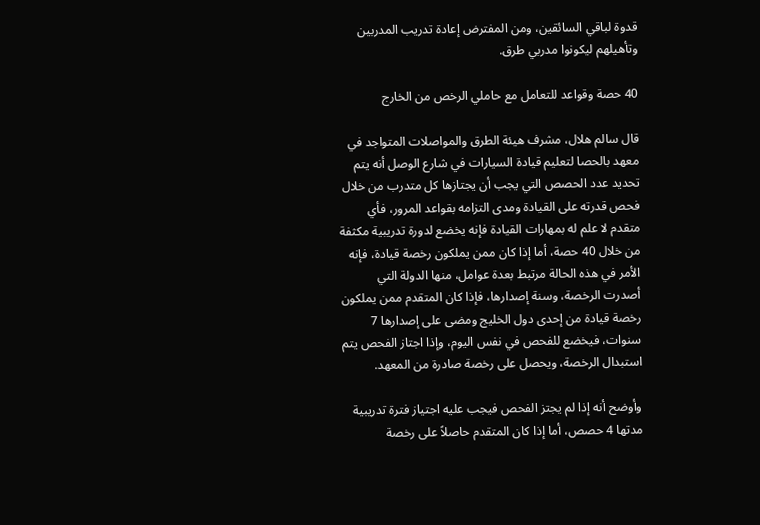قدوة لباقي السائقين، ومن المفترض إعادة تدريب المدربين وتأهيلهم ليكونوا مدربي طرق.

40 حصة وقواعد للتعامل مع حاملي الرخص من الخارج

قال سالم هلال، مشرف هيئة الطرق والمواصلات المتواجد في معهد بالحصا لتعليم قيادة السيارات في شارع الوصل أنه يتم تحديد عدد الحصص التي يجب أن يجتازها كل متدرب من خلال فحص قدرته على القيادة ومدى التزامه بقواعد المرور، فأي متقدم لا علم له بمهارات القيادة فإنه يخضع لدورة تدريبية مكثفة من خلال 40 حصة، أما إذا كان ممن يملكون رخصة قيادة، فإنه الأمر في هذه الحالة مرتبط بعدة عوامل، منها الدولة التي أصدرت الرخصة، وسنة إصدارها، فإذا كان المتقدم ممن يملكون رخصة قيادة من إحدى دول الخليج ومضى على إصدارها 7 سنوات، فيخضع للفحص في نفس اليوم، وإذا اجتاز الفحص يتم استبدال الرخصة، ويحصل على رخصة صادرة من المعهد.

وأوضح أنه إذا لم يجتز الفحص فيجب عليه اجتياز فترة تدريبية مدتها 4 حصص، أما إذا كان المتقدم حاصلاً على رخصة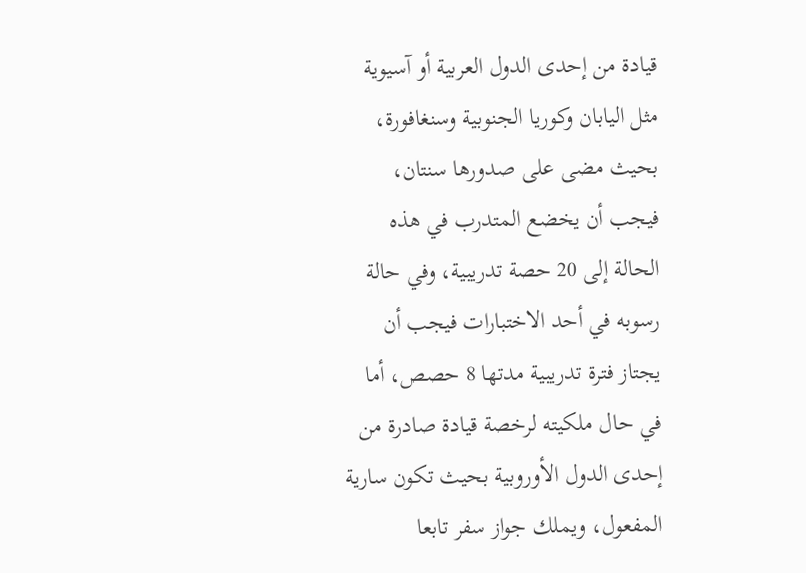قيادة من إحدى الدول العربية أو آسيوية مثل اليابان وكوريا الجنوبية وسنغافورة، بحيث مضى على صدورها سنتان، فيجب أن يخضع المتدرب في هذه الحالة إلى 20 حصة تدريبية، وفي حالة رسوبه في أحد الاختبارات فيجب أن يجتاز فترة تدريبية مدتها 8 حصص، أما في حال ملكيته لرخصة قيادة صادرة من إحدى الدول الأوروبية بحيث تكون سارية المفعول، ويملك جواز سفر تابعا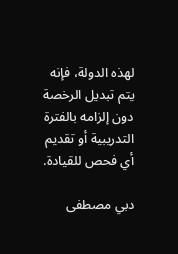لهذه الدولة، فإنه يتم تبديل الرخصة دون إلزامه بالفترة التدريبية أو تقديم أي فحص للقيادة.

دبي مصطفى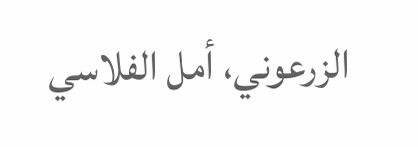الزرعوني، أمل الفلاسي